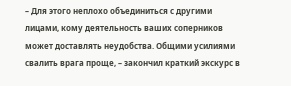– Для этого неплохо объединиться с другими лицами, кому деятельность ваших соперников может доставлять неудобства. Общими усилиями свалить врага проще, – закончил краткий экскурс в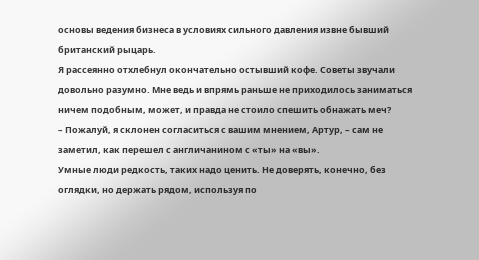основы ведения бизнеса в условиях сильного давления извне бывший британский рыцарь.
Я рассеянно отхлебнул окончательно остывший кофе. Советы звучали довольно разумно. Мне ведь и впрямь раньше не приходилось заниматься ничем подобным, может, и правда не стоило спешить обнажать меч?
– Пожалуй, я склонен согласиться с вашим мнением, Артур, – сам не заметил, как перешел с англичанином с «ты» на «вы».
Умные люди редкость, таких надо ценить. Не доверять, конечно, без оглядки, но держать рядом, используя по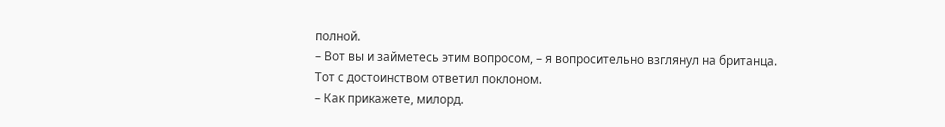полной.
– Вот вы и займетесь этим вопросом, – я вопросительно взглянул на британца.
Тот с достоинством ответил поклоном.
– Как прикажете, милорд.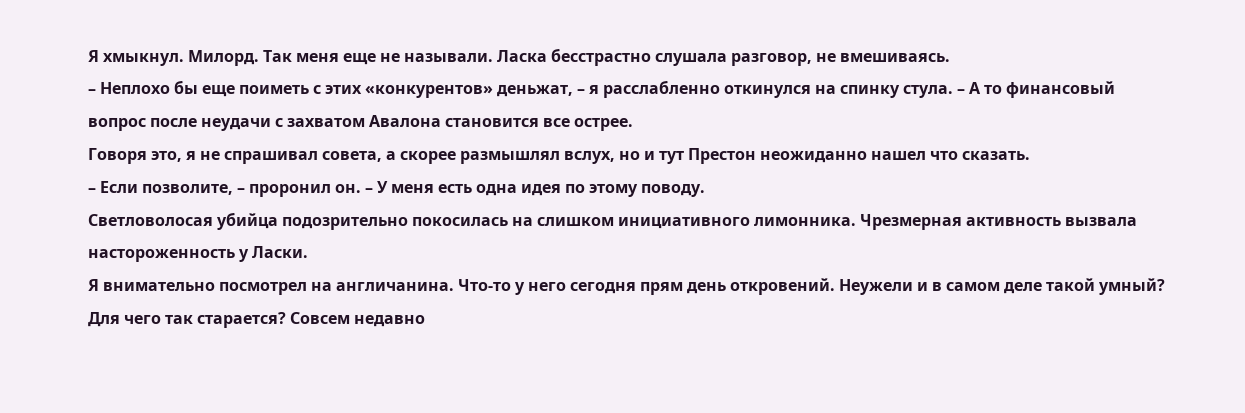Я хмыкнул. Милорд. Так меня еще не называли. Ласка бесстрастно слушала разговор, не вмешиваясь.
– Неплохо бы еще поиметь с этих «конкурентов» деньжат, – я расслабленно откинулся на спинку стула. – А то финансовый вопрос после неудачи с захватом Авалона становится все острее.
Говоря это, я не спрашивал совета, а скорее размышлял вслух, но и тут Престон неожиданно нашел что сказать.
– Если позволите, – проронил он. – У меня есть одна идея по этому поводу.
Светловолосая убийца подозрительно покосилась на слишком инициативного лимонника. Чрезмерная активность вызвала настороженность у Ласки.
Я внимательно посмотрел на англичанина. Что-то у него сегодня прям день откровений. Неужели и в самом деле такой умный? Для чего так старается? Совсем недавно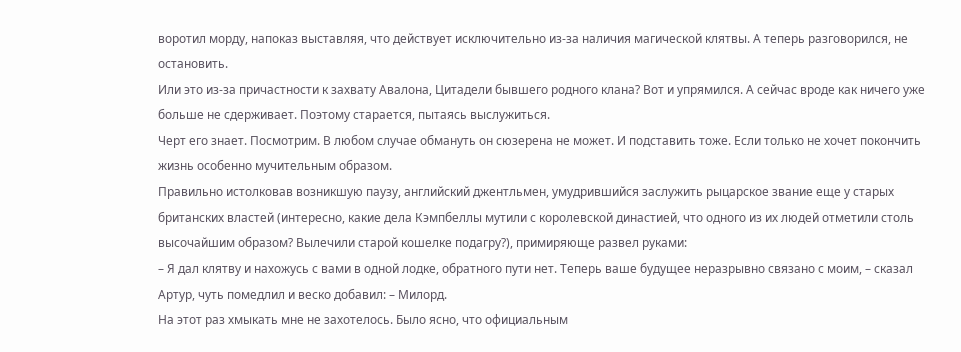воротил морду, напоказ выставляя, что действует исключительно из-за наличия магической клятвы. А теперь разговорился, не остановить.
Или это из-за причастности к захвату Авалона, Цитадели бывшего родного клана? Вот и упрямился. А сейчас вроде как ничего уже больше не сдерживает. Поэтому старается, пытаясь выслужиться.
Черт его знает. Посмотрим. В любом случае обмануть он сюзерена не может. И подставить тоже. Если только не хочет покончить жизнь особенно мучительным образом.
Правильно истолковав возникшую паузу, английский джентльмен, умудрившийся заслужить рыцарское звание еще у старых британских властей (интересно, какие дела Кэмпбеллы мутили с королевской династией, что одного из их людей отметили столь высочайшим образом? Вылечили старой кошелке подагру?), примиряюще развел руками:
– Я дал клятву и нахожусь с вами в одной лодке, обратного пути нет. Теперь ваше будущее неразрывно связано с моим, – сказал Артур, чуть помедлил и веско добавил: – Милорд.
На этот раз хмыкать мне не захотелось. Было ясно, что официальным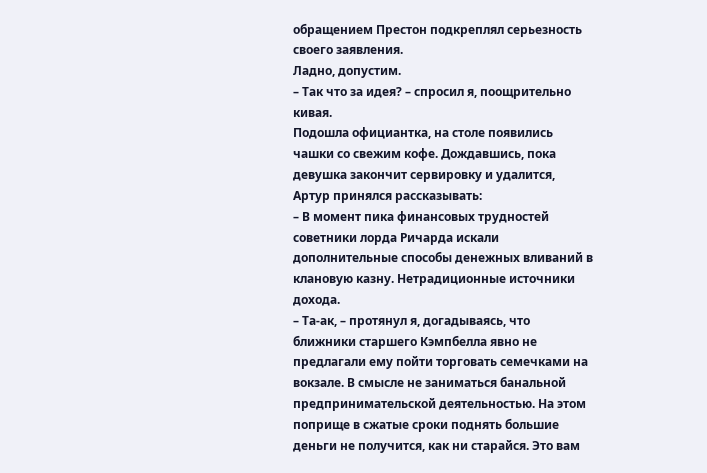обращением Престон подкреплял серьезность своего заявления.
Ладно, допустим.
– Так что за идея? – спросил я, поощрительно кивая.
Подошла официантка, на столе появились чашки со свежим кофе. Дождавшись, пока девушка закончит сервировку и удалится, Артур принялся рассказывать:
– В момент пика финансовых трудностей советники лорда Ричарда искали дополнительные способы денежных вливаний в клановую казну. Нетрадиционные источники дохода.
– Та-ак, – протянул я, догадываясь, что ближники старшего Кэмпбелла явно не предлагали ему пойти торговать семечками на вокзале. В смысле не заниматься банальной предпринимательской деятельностью. На этом поприще в сжатые сроки поднять большие деньги не получится, как ни старайся. Это вам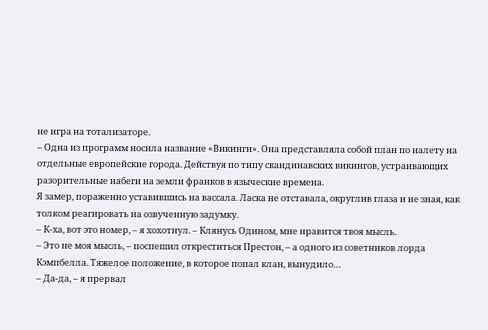не игра на тотализаторе.
– Одна из программ носила название «Викинги». Она представляла собой план по налету на отдельные европейские города. Действуя по типу скандинавских викингов, устраивающих разорительные набеги на земли франков в языческие времена.
Я замер, пораженно уставившись на вассала. Ласка не отставала, округлив глаза и не зная, как толком реагировать на озвученную задумку.
– К-ха, вот это номер, – я хохотнул. – Клянусь Одином, мне нравится твоя мысль.
– Это не моя мысль, – поспешил откреститься Престон, – а одного из советников лорда Кэмпбелла. Тяжелое положение, в которое попал клан, вынудило…
– Да-да, – я прервал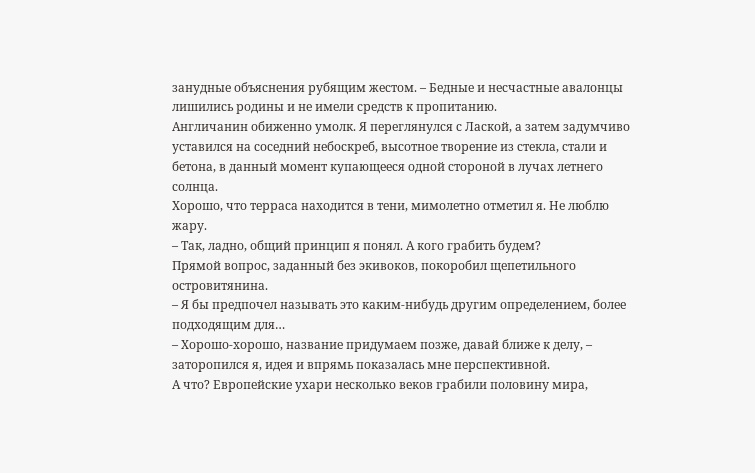занудные объяснения рубящим жестом. – Бедные и несчастные авалонцы лишились родины и не имели средств к пропитанию.
Англичанин обиженно умолк. Я переглянулся с Лаской, а затем задумчиво уставился на соседний небоскреб, высотное творение из стекла, стали и бетона, в данный момент купающееся одной стороной в лучах летнего солнца.
Хорошо, что терраса находится в тени, мимолетно отметил я. Не люблю жару.
– Так, ладно, общий принцип я понял. А кого грабить будем?
Прямой вопрос, заданный без экивоков, покоробил щепетильного островитянина.
– Я бы предпочел называть это каким-нибудь другим определением, более подходящим для…
– Хорошо-хорошо, название придумаем позже, давай ближе к делу, – заторопился я, идея и впрямь показалась мне перспективной.
А что? Европейские ухари несколько веков грабили половину мира,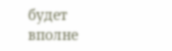будет вполне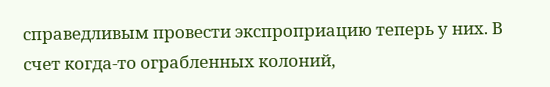справедливым провести экспроприацию теперь у них. В счет когда-то ограбленных колоний,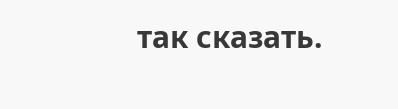так сказать.